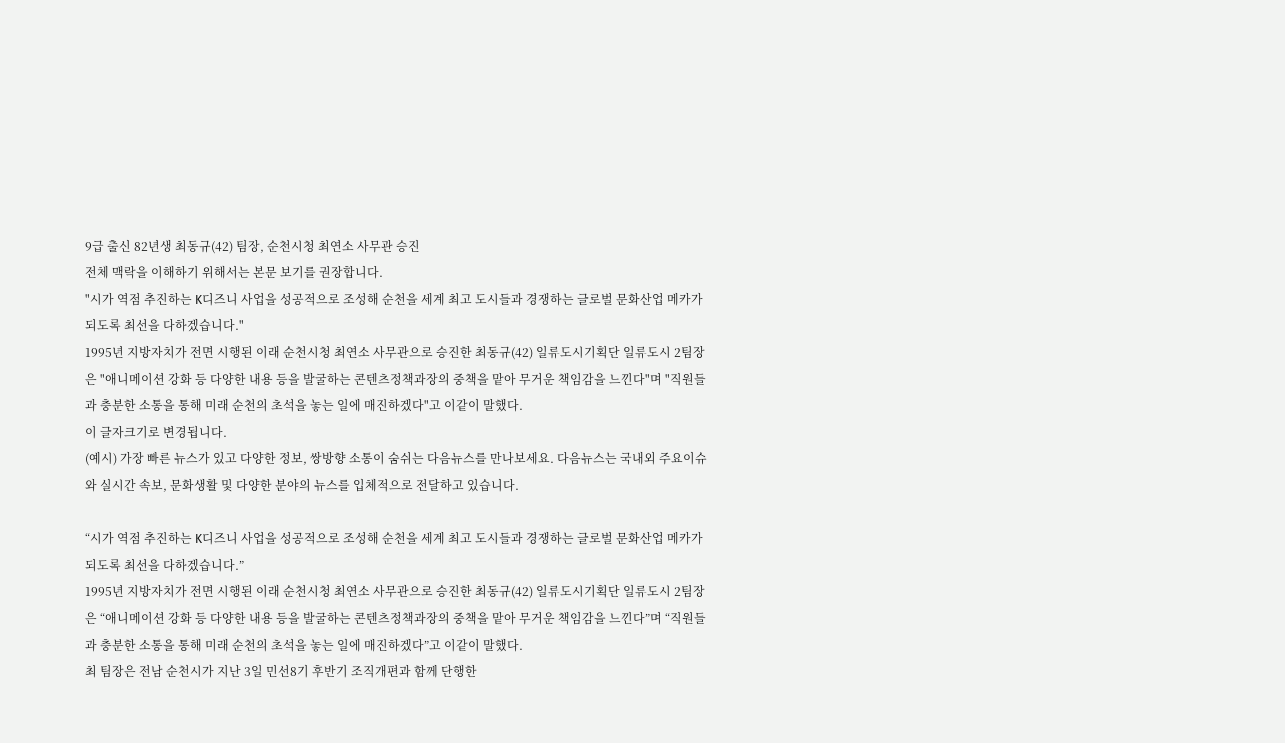9급 출신 82년생 최동규(42) 팀장, 순천시청 최연소 사무관 승진
전체 맥락을 이해하기 위해서는 본문 보기를 권장합니다.
"시가 역점 추진하는 K디즈니 사업을 성공적으로 조성해 순천을 세계 최고 도시들과 경쟁하는 글로벌 문화산업 메카가 되도록 최선을 다하겠습니다."
1995년 지방자치가 전면 시행된 이래 순천시청 최연소 사무관으로 승진한 최동규(42) 일류도시기획단 일류도시 2팀장은 "애니메이션 강화 등 다양한 내용 등을 발굴하는 콘텐츠정책과장의 중책을 맡아 무거운 책임감을 느낀다"며 "직원들과 충분한 소통을 통해 미래 순천의 초석을 놓는 일에 매진하겠다"고 이같이 말했다.
이 글자크기로 변경됩니다.
(예시) 가장 빠른 뉴스가 있고 다양한 정보, 쌍방향 소통이 숨쉬는 다음뉴스를 만나보세요. 다음뉴스는 국내외 주요이슈와 실시간 속보, 문화생활 및 다양한 분야의 뉴스를 입체적으로 전달하고 있습니다.

“시가 역점 추진하는 K디즈니 사업을 성공적으로 조성해 순천을 세계 최고 도시들과 경쟁하는 글로벌 문화산업 메카가 되도록 최선을 다하겠습니다.”
1995년 지방자치가 전면 시행된 이래 순천시청 최연소 사무관으로 승진한 최동규(42) 일류도시기획단 일류도시 2팀장은 “애니메이션 강화 등 다양한 내용 등을 발굴하는 콘텐츠정책과장의 중책을 맡아 무거운 책임감을 느낀다”며 “직원들과 충분한 소통을 통해 미래 순천의 초석을 놓는 일에 매진하겠다”고 이같이 말했다.
최 팀장은 전남 순천시가 지난 3일 민선8기 후반기 조직개편과 함께 단행한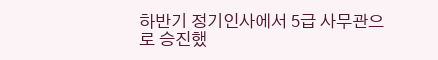하반기 정기인사에서 5급 사무관으로 승진했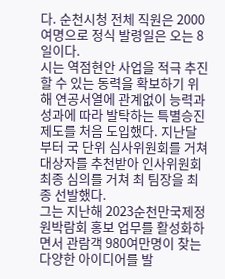다. 순천시청 전체 직원은 2000여명으로 정식 발령일은 오는 8일이다.
시는 역점현안 사업을 적극 추진할 수 있는 동력을 확보하기 위해 연공서열에 관계없이 능력과 성과에 따라 발탁하는 특별승진 제도를 처음 도입했다. 지난달부터 국 단위 심사위원회를 거쳐 대상자를 추천받아 인사위원회 최종 심의를 거쳐 최 팀장을 최종 선발했다.
그는 지난해 2023순천만국제정원박람회 홍보 업무를 활성화하면서 관람객 980여만명이 찾는 다양한 아이디어를 발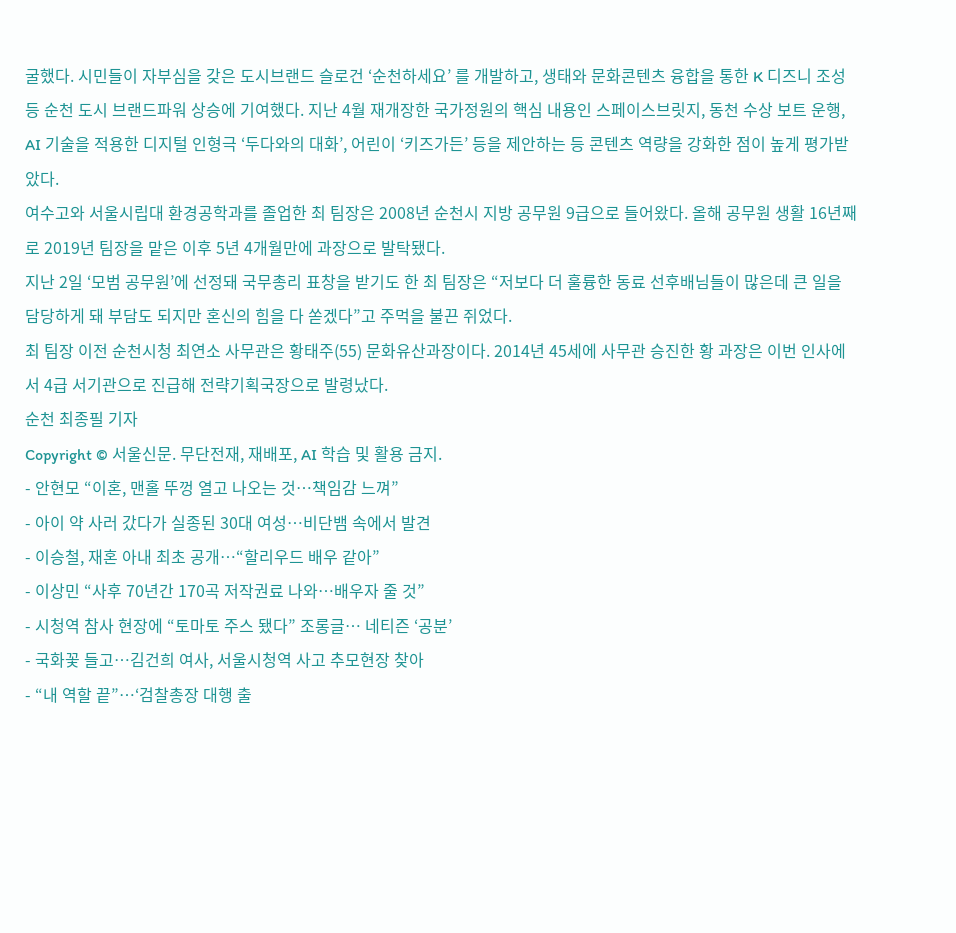굴했다. 시민들이 자부심을 갖은 도시브랜드 슬로건 ‘순천하세요’ 를 개발하고, 생태와 문화콘텐츠 융합을 통한 K 디즈니 조성 등 순천 도시 브랜드파워 상승에 기여했다. 지난 4월 재개장한 국가정원의 핵심 내용인 스페이스브릿지, 동천 수상 보트 운행, AI 기술을 적용한 디지털 인형극 ‘두다와의 대화’, 어린이 ‘키즈가든’ 등을 제안하는 등 콘텐츠 역량을 강화한 점이 높게 평가받았다.
여수고와 서울시립대 환경공학과를 졸업한 최 팀장은 2008년 순천시 지방 공무원 9급으로 들어왔다. 올해 공무원 생활 16년째로 2019년 팀장을 맡은 이후 5년 4개월만에 과장으로 발탁됐다.
지난 2일 ‘모범 공무원’에 선정돼 국무총리 표창을 받기도 한 최 팀장은 “저보다 더 훌륭한 동료 선후배님들이 많은데 큰 일을 담당하게 돼 부담도 되지만 혼신의 힘을 다 쏟겠다”고 주먹을 불끈 쥐었다.
최 팀장 이전 순천시청 최연소 사무관은 황태주(55) 문화유산과장이다. 2014년 45세에 사무관 승진한 황 과장은 이번 인사에서 4급 서기관으로 진급해 전략기획국장으로 발령났다.
순천 최종필 기자
Copyright © 서울신문. 무단전재, 재배포, AI 학습 및 활용 금지.
- 안현모 “이혼, 맨홀 뚜껑 열고 나오는 것…책임감 느껴”
- 아이 약 사러 갔다가 실종된 30대 여성…비단뱀 속에서 발견
- 이승철, 재혼 아내 최초 공개…“할리우드 배우 같아”
- 이상민 “사후 70년간 170곡 저작권료 나와…배우자 줄 것”
- 시청역 참사 현장에 “토마토 주스 됐다” 조롱글… 네티즌 ‘공분’
- 국화꽃 들고…김건희 여사, 서울시청역 사고 추모현장 찾아
- “내 역할 끝”…‘검찰총장 대행 출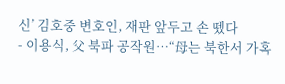신’ 김호중 변호인, 재판 앞두고 손 뗐다
- 이용식, 父 북파 공작원…“母는 북한서 가혹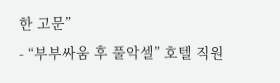한 고문”
- “부부싸움 후 풀악셀” 호텔 직원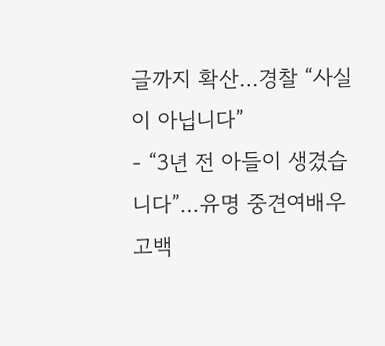글까지 확산…경찰 “사실이 아닙니다”
- “3년 전 아들이 생겼습니다”…유명 중견여배우 고백